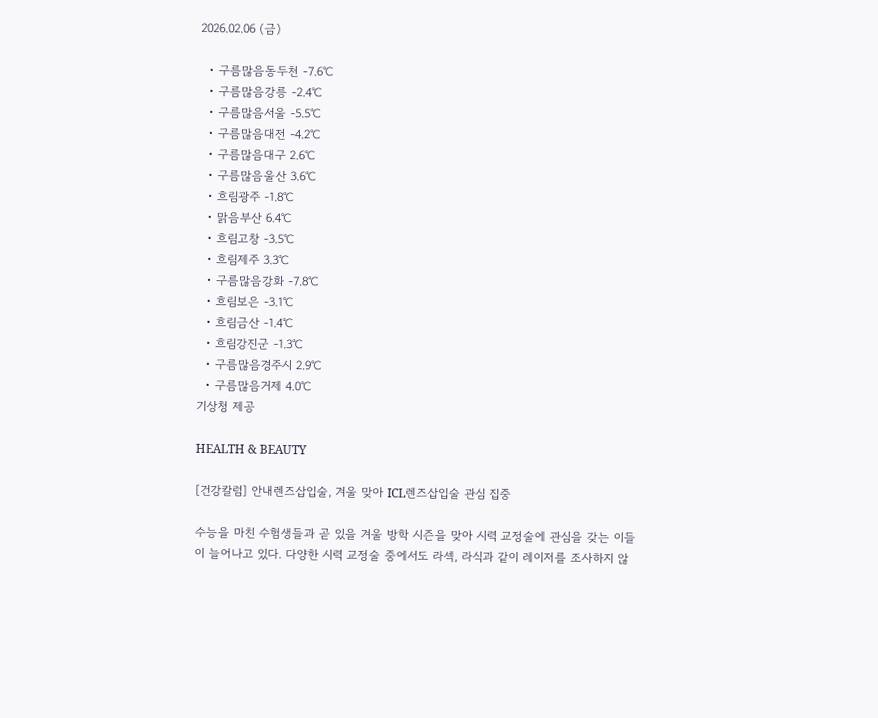2026.02.06 (금)

  • 구름많음동두천 -7.6℃
  • 구름많음강릉 -2.4℃
  • 구름많음서울 -5.5℃
  • 구름많음대전 -4.2℃
  • 구름많음대구 2.6℃
  • 구름많음울산 3.6℃
  • 흐림광주 -1.8℃
  • 맑음부산 6.4℃
  • 흐림고창 -3.5℃
  • 흐림제주 3.3℃
  • 구름많음강화 -7.8℃
  • 흐림보은 -3.1℃
  • 흐림금산 -1.4℃
  • 흐림강진군 -1.3℃
  • 구름많음경주시 2.9℃
  • 구름많음거제 4.0℃
기상청 제공

HEALTH & BEAUTY

[건강칼럼] 안내렌즈삽입술, 겨울 맞아 ICL렌즈삽입술 관심 집중

수능을 마친 수험생들과 곧 있을 겨울 방학 시즌을 맞아 시력 교정술에 관심을 갖는 이들이 늘어나고 있다. 다양한 시력 교정술 중에서도 라섹, 라식과 같이 레이저를 조사하지 않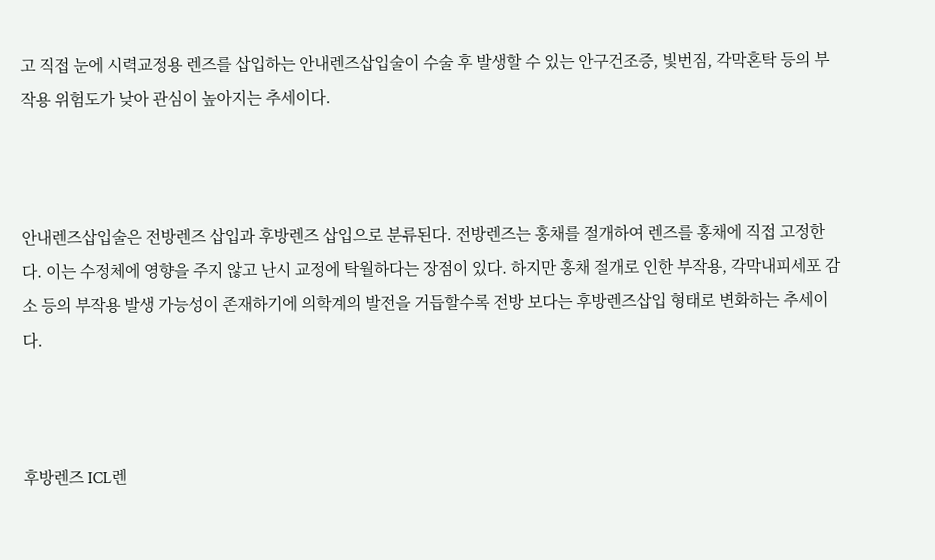고 직접 눈에 시력교정용 렌즈를 삽입하는 안내렌즈삽입술이 수술 후 발생할 수 있는 안구건조증, 빛번짐, 각막혼탁 등의 부작용 위험도가 낮아 관심이 높아지는 추세이다.



안내렌즈삽입술은 전방렌즈 삽입과 후방렌즈 삽입으로 분류된다. 전방렌즈는 홍채를 절개하여 렌즈를 홍채에 직접 고정한다. 이는 수정체에 영향을 주지 않고 난시 교정에 탁월하다는 장점이 있다. 하지만 홍채 절개로 인한 부작용, 각막내피세포 감소 등의 부작용 발생 가능성이 존재하기에 의학계의 발전을 거듭할수록 전방 보다는 후방렌즈삽입 형태로 변화하는 추세이다.



후방렌즈 ICL렌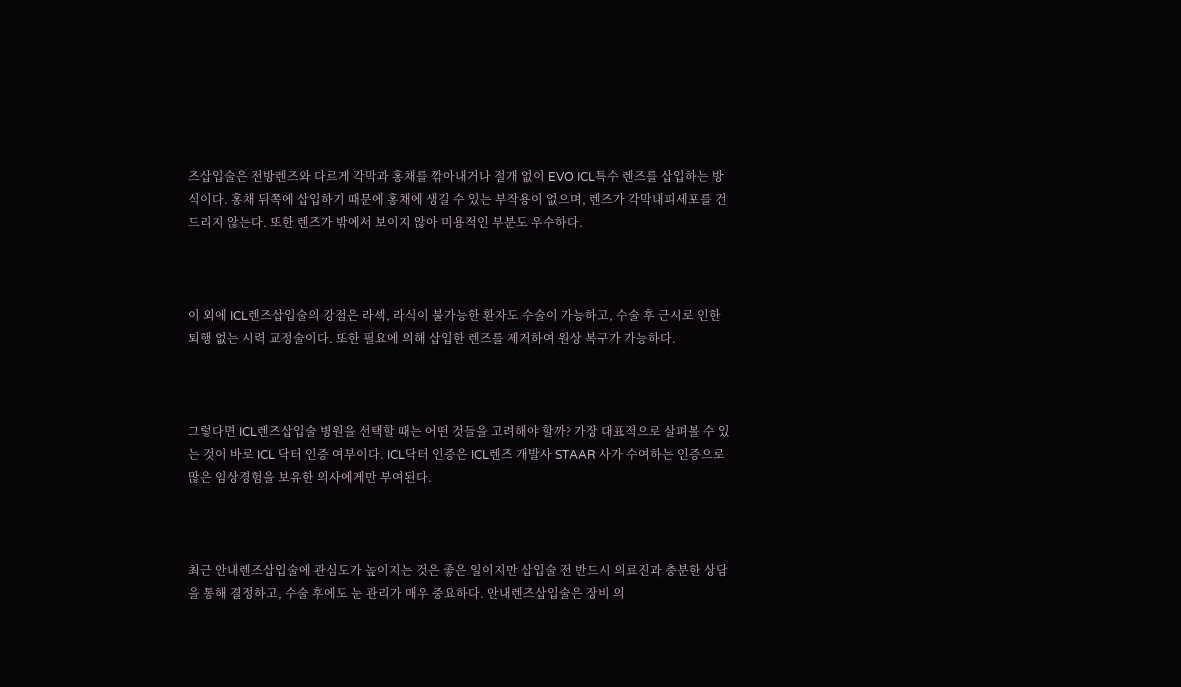즈삽입술은 전방렌즈와 다르게 각막과 홍채를 깎아내거나 절개 없이 EVO ICL특수 렌즈를 삽입하는 방식이다. 홍채 뒤쪽에 삽입하기 때문에 홍채에 생길 수 있는 부작용이 없으며, 렌즈가 각막내피세포를 건드리지 않는다. 또한 렌즈가 밖에서 보이지 않아 미용적인 부분도 우수하다.



이 외에 ICL렌즈삽입술의 강점은 라섹, 라식이 불가능한 환자도 수술이 가능하고, 수술 후 근시로 인한 퇴행 없는 시력 교정술이다. 또한 필요에 의해 삽입한 렌즈를 제거하여 원상 복구가 가능하다.



그렇다면 ICL렌즈삽입술 병원을 선택할 때는 어떤 것들을 고려해야 할까? 가장 대표적으로 살펴볼 수 있는 것이 바로 ICL 닥터 인증 여부이다. ICL닥터 인증은 ICL렌즈 개발사 STAAR 사가 수여하는 인증으로 많은 임상경험을 보유한 의사에게만 부여된다.



최근 안내렌즈삽입술에 관심도가 높이지는 것은 좋은 일이지만 삽입술 전 반드시 의료진과 충분한 상담을 통해 결정하고, 수술 후에도 눈 관리가 매우 중요하다. 안내렌즈삽입술은 장비 의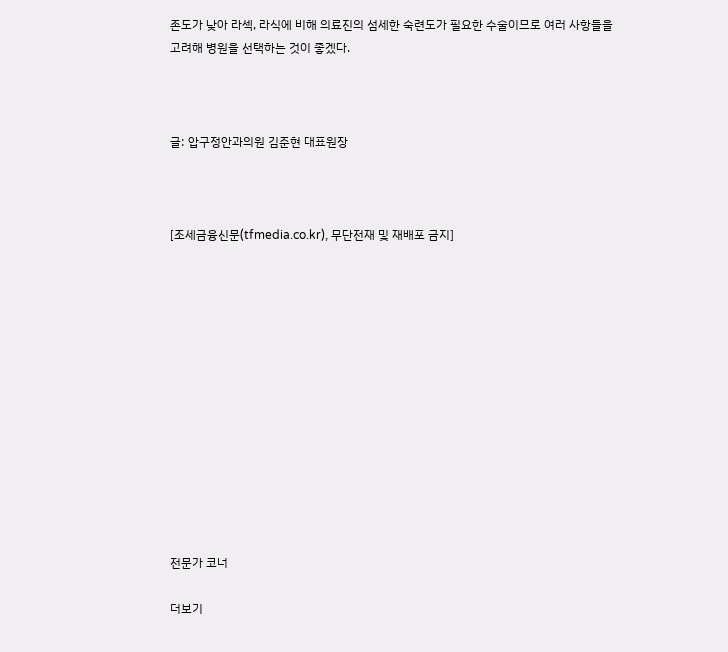존도가 낮아 라섹, 라식에 비해 의료진의 섬세한 숙련도가 필요한 수술이므로 여러 사항들을 고려해 병원을 선택하는 것이 좋겠다.



글: 압구정안과의원 김준현 대표원장



[조세금융신문(tfmedia.co.kr), 무단전재 및 재배포 금지]













전문가 코너

더보기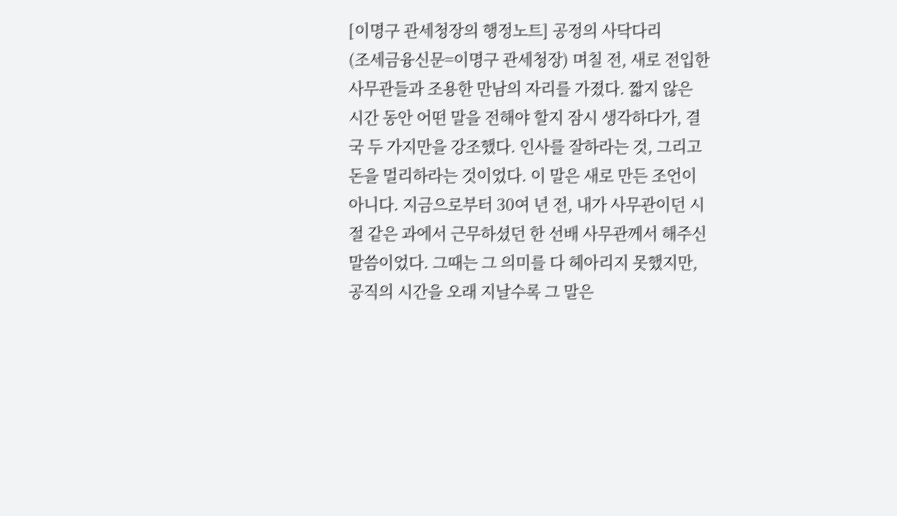[이명구 관세청장의 행정노트] 공정의 사닥다리
(조세금융신문=이명구 관세청장) 며칠 전, 새로 전입한 사무관들과 조용한 만남의 자리를 가졌다. 짧지 않은 시간 동안 어떤 말을 전해야 할지 잠시 생각하다가, 결국 두 가지만을 강조했다. 인사를 잘하라는 것, 그리고 돈을 멀리하라는 것이었다. 이 말은 새로 만든 조언이 아니다. 지금으로부터 30여 년 전, 내가 사무관이던 시절 같은 과에서 근무하셨던 한 선배 사무관께서 해주신 말씀이었다. 그때는 그 의미를 다 헤아리지 못했지만, 공직의 시간을 오래 지날수록 그 말은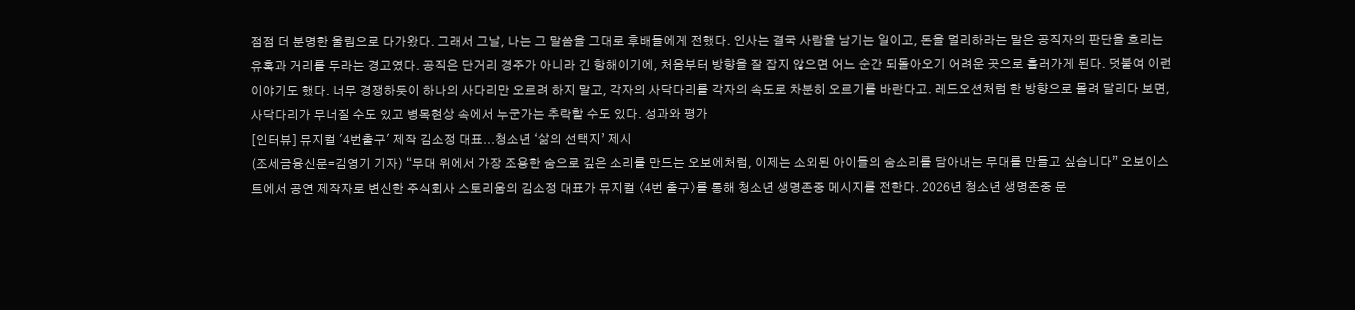점점 더 분명한 울림으로 다가왔다. 그래서 그날, 나는 그 말씀을 그대로 후배들에게 전했다. 인사는 결국 사람을 남기는 일이고, 돈을 멀리하라는 말은 공직자의 판단을 흐리는 유혹과 거리를 두라는 경고였다. 공직은 단거리 경주가 아니라 긴 항해이기에, 처음부터 방향을 잘 잡지 않으면 어느 순간 되돌아오기 어려운 곳으로 흘러가게 된다. 덧붙여 이런 이야기도 했다. 너무 경쟁하듯이 하나의 사다리만 오르려 하지 말고, 각자의 사닥다리를 각자의 속도로 차분히 오르기를 바란다고. 레드오션처럼 한 방향으로 몰려 달리다 보면, 사닥다리가 무너질 수도 있고 병목현상 속에서 누군가는 추락할 수도 있다. 성과와 평가
[인터뷰] 뮤지컬 '4번출구' 제작 김소정 대표...청소년 ‘삶의 선택지’ 제시
(조세금융신문=김영기 기자) “무대 위에서 가장 조용한 숨으로 깊은 소리를 만드는 오보에처럼, 이제는 소외된 아이들의 숨소리를 담아내는 무대를 만들고 싶습니다” 오보이스트에서 공연 제작자로 변신한 주식회사 스토리움의 김소정 대표가 뮤지컬 〈4번 출구〉를 통해 청소년 생명존중 메시지를 전한다. 2026년 청소년 생명존중 문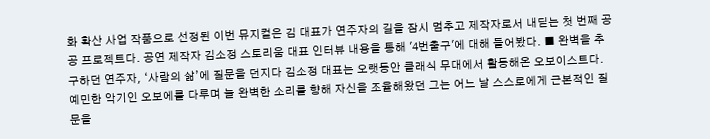화 확산 사업 작품으로 선정된 이번 뮤지컬은 김 대표가 연주자의 길을 잠시 멈추고 제작자로서 내딛는 첫 번째 공공 프로젝트다. 공연 제작자 김소정 스토리움 대표 인터뷰 내용을 통해 '4번출구'에 대해 들어봤다. ■ 완벽을 추구하던 연주자, ‘사람의 삶’에 질문을 던지다 김소정 대표는 오랫동안 클래식 무대에서 활동해온 오보이스트다. 예민한 악기인 오보에를 다루며 늘 완벽한 소리를 향해 자신을 조율해왔던 그는 어느 날 스스로에게 근본적인 질문을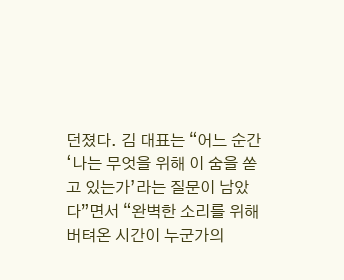던졌다. 김 대표는 “어느 순간 ‘나는 무엇을 위해 이 숨을 쏟고 있는가’라는 질문이 남았다”면서 “완벽한 소리를 위해 버텨온 시간이 누군가의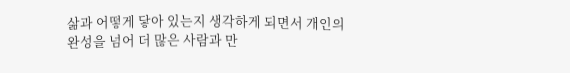삶과 어떻게 닿아 있는지 생각하게 되면서 개인의 완성을 넘어 더 많은 사람과 만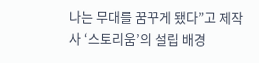나는 무대를 꿈꾸게 됐다”고 제작사 ‘스토리움’의 설립 배경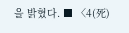을 밝혔다. ■ 〈4(死)